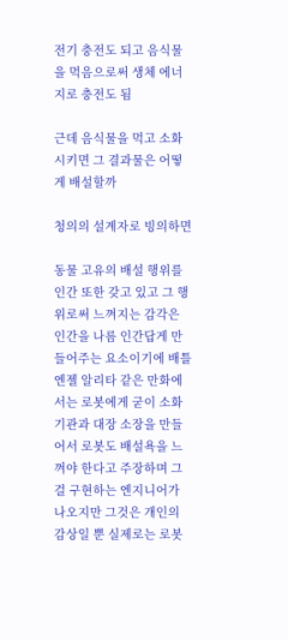전기 충전도 되고 음식물을 먹음으로써 생체 에너지로 충전도 됨

근데 음식물을 먹고 소화시키면 그 결과물은 어떻게 배설할까

청의의 설계자로 빙의하면

동물 고유의 배설 행위를 인간 또한 갖고 있고 그 행위로써 느껴지는 감각은 인간을 나름 인간답게 만들어주는 요소이기에 배틀엔젤 알리타 같은 만화에서는 로봇에게 굳이 소화기관과 대장 소장을 만들어서 로봇도 배설욕을 느껴야 한다고 주장하며 그걸 구현하는 엔지니어가 나오지만 그것은 개인의 감상일 뿐 실제로는 로봇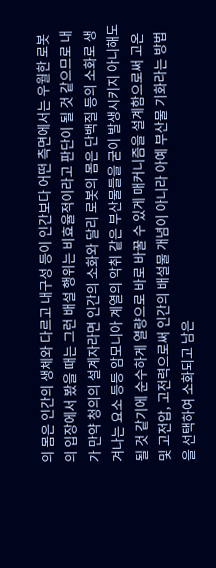의 몸은 인간의 생체와 다르고 내구성 등이 인간보다 어떤 측면에서는 우월한 로봇의 입장에서 봤을 때는 그런 배설 행위는 비효율적이라고 판단이 될 것 같으므로 내가 만약 청의의 설계자라면 인간의 소화와 달리 로봇의 몸은 단백질 등의 소화로 생겨나는 요소 등등 암모니아 계열의 악취 같은 부산물들을 굳이 발생시키지 아니해도 될 것 같기에 순수하게 열량으로 바로 바꿀 수 있게 매커니즘을 설계함으로써 고온 및 고전압, 고전력으로써 인간의 배설물 개념이 아니라 아예 부산물 기화라는 방법을 선택하여 소화되고 남은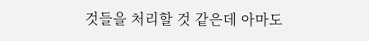것들을 처리할 것 같은데 아마도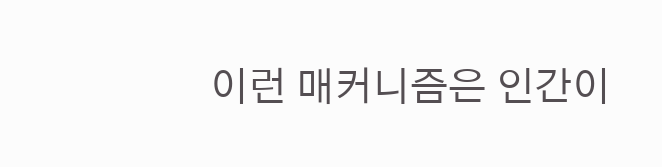이런 매커니즘은 인간이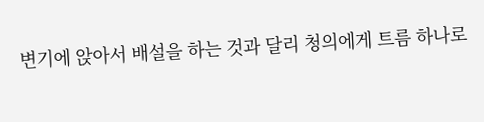변기에 앉아서 배설을 하는 것과 달리 청의에게 트름 하나로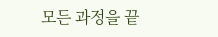모든 과정을 끝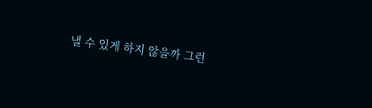낼 수 있게 하지 않을까 그런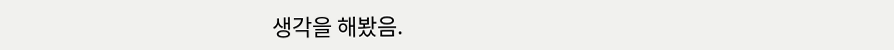생각을 해봤음.